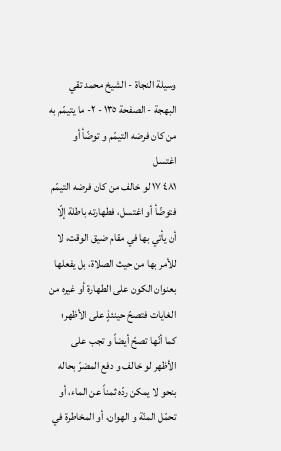وسيلة النجاة - الشيخ محمد تقي البهجة - الصفحة ١٣٥ - ٢- ما يتيمّم به
من كان فرضه التيمّم و توضّأ أو اغتسل
٤٨١ ١٧ لو خالف من كان فرضه التيمّم فتوضّأ أو اغتسل، فطهارته باطلة إلّا أن يأتي بها في مقام ضيق الوقت، لا للأمر بها من حيث الصلاة، بل يفعلها بعنوان الكون على الطهارة أو غيره من الغايات فتصحّ حينئذٍ على الأظهر؛ كما أنّها تصحّ أيضاً و تجب على الأظهر لو خالف و دفع المضرّ بحاله بنحو لا يمكن ردّه ثمناً عن الماء، أو تحمّل المنّة و الهوان، أو المخاطرة في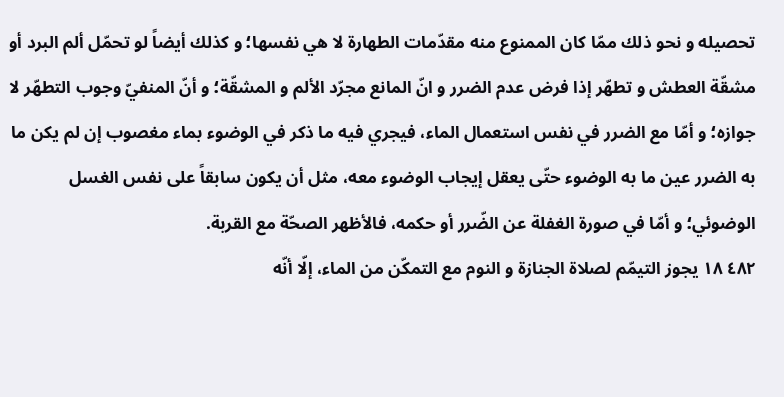تحصيله و نحو ذلك ممّا كان الممنوع منه مقدّمات الطهارة لا هي نفسها؛ و كذلك أيضاً لو تحمّل ألم البرد أو مشقّة العطش و تطهّر إذا فرض عدم الضرر و انّ المانع مجرّد الألم و المشقّة؛ و أنّ المنفيّ وجوب التطهّر لا جوازه؛ و أمّا مع الضرر في نفس استعمال الماء، فيجري فيه ما ذكر في الوضوء بماء مغصوب إن لم يكن ما به الضرر عين ما به الوضوء حتّى يعقل إيجاب الوضوء معه، مثل أن يكون سابقاً على نفس الغسل الوضوئي؛ و أمّا في صورة الغفلة عن الضّرر أو حكمه، فالأظهر الصحّة مع القربة.
٤٨٢ ١٨ يجوز التيمّم لصلاة الجنازة و النوم مع التمكّن من الماء، إلّا أنّه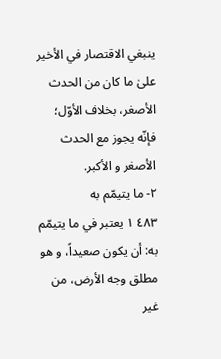ينبغي الاقتصار في الأخير علىٰ ما كان من الحدث الأصغر، بخلاف الأوّل؛ فإنّه يجوز مع الحدث الأصغر و الأكبر.
٢- ما يتيمّم به
٤٨٣ ١ يعتبر في ما يتيمّم به: أن يكون صعيداً، و هو مطلق وجه الأرض، من غير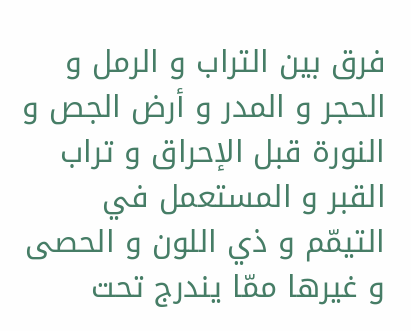فرق بين التراب و الرمل و الحجر و المدر و أرض الجص و النورة قبل الإحراق و تراب القبر و المستعمل في التيمّم و ذي اللون و الحصى و غيرها ممّا يندرج تحت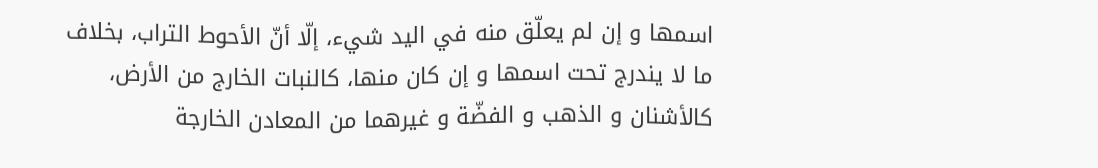اسمها و إن لم يعلّق منه في اليد شيء، إلّا أنّ الأحوط التراب، بخلاف ما لا يندرج تحت اسمها و إن كان منها، كالنبات الخارج من الأرض، كالأشنان و الذهب و الفضّة و غيرهما من المعادن الخارجة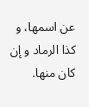عن اسمها، و كذا الرماد و إن كان منها.